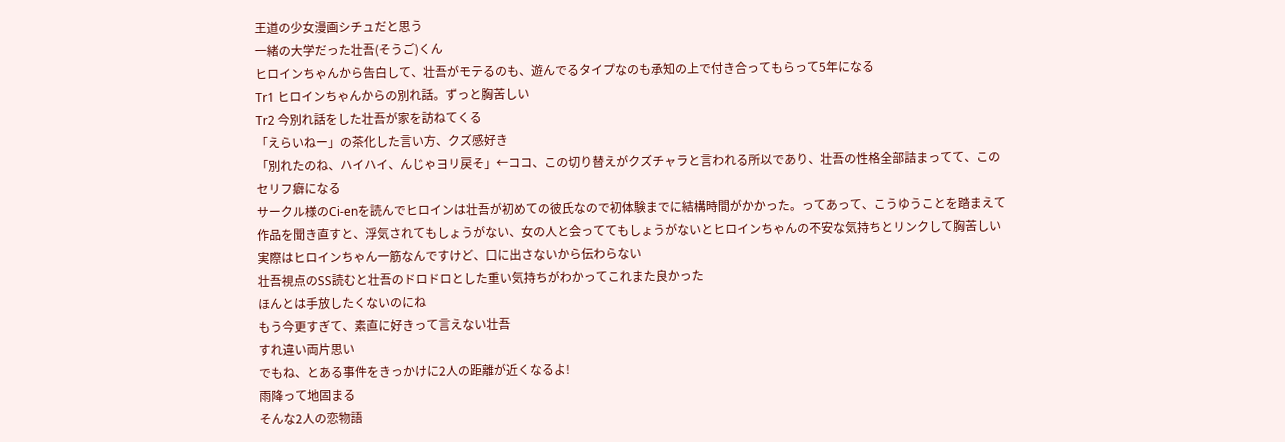王道の少女漫画シチュだと思う
一緒の大学だった壮吾(そうご)くん
ヒロインちゃんから告白して、壮吾がモテるのも、遊んでるタイプなのも承知の上で付き合ってもらって5年になる
Tr1 ヒロインちゃんからの別れ話。ずっと胸苦しい
Tr2 今別れ話をした壮吾が家を訪ねてくる
「えらいねー」の茶化した言い方、クズ感好き
「別れたのね、ハイハイ、んじゃヨリ戻そ」←ココ、この切り替えがクズチャラと言われる所以であり、壮吾の性格全部詰まってて、このセリフ癖になる
サークル様のCi-enを読んでヒロインは壮吾が初めての彼氏なので初体験までに結構時間がかかった。ってあって、こうゆうことを踏まえて作品を聞き直すと、浮気されてもしょうがない、女の人と会っててもしょうがないとヒロインちゃんの不安な気持ちとリンクして胸苦しい
実際はヒロインちゃん一筋なんですけど、口に出さないから伝わらない
壮吾視点のSS読むと壮吾のドロドロとした重い気持ちがわかってこれまた良かった
ほんとは手放したくないのにね
もう今更すぎて、素直に好きって言えない壮吾
すれ違い両片思い
でもね、とある事件をきっかけに2人の距離が近くなるよ!
雨降って地固まる
そんな2人の恋物語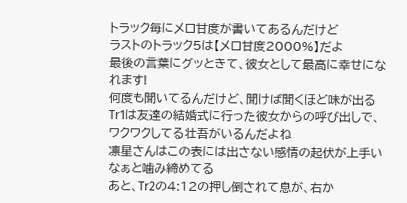トラック毎にメロ甘度が書いてあるんだけど
ラストのトラック5は【メロ甘度2000%】だよ
最後の言葉にグッときて、彼女として最高に幸せになれます!
何度も聞いてるんだけど、聞けば聞くほど味が出る
Tr1は友達の結婚式に行った彼女からの呼び出しで、ワクワクしてる壮吾がいるんだよね
凛星さんはこの表には出さない感情の起伏が上手いなぁと噛み締めてる
あと、Tr2の4:12の押し倒されて息が、右か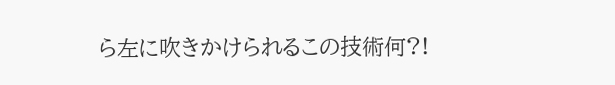ら左に吹きかけられるこの技術何?!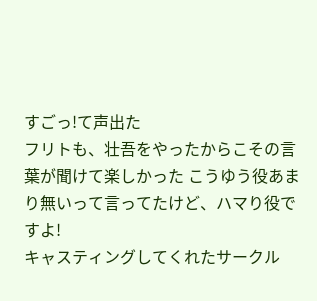すごっ!て声出た
フリトも、壮吾をやったからこその言葉が聞けて楽しかった こうゆう役あまり無いって言ってたけど、ハマり役ですよ!
キャスティングしてくれたサークル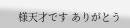様天才です ありがとう